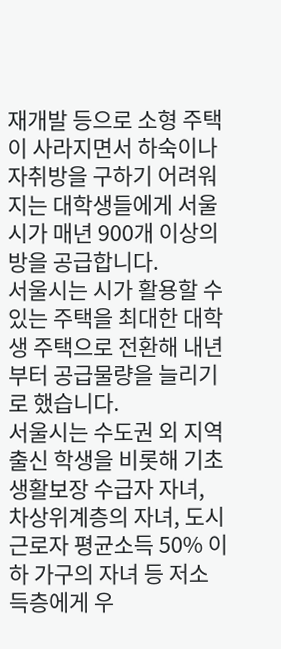재개발 등으로 소형 주택이 사라지면서 하숙이나 자취방을 구하기 어려워지는 대학생들에게 서울시가 매년 900개 이상의 방을 공급합니다.
서울시는 시가 활용할 수 있는 주택을 최대한 대학생 주택으로 전환해 내년부터 공급물량을 늘리기로 했습니다.
서울시는 수도권 외 지역 출신 학생을 비롯해 기초생활보장 수급자 자녀, 차상위계층의 자녀, 도시근로자 평균소득 50% 이하 가구의 자녀 등 저소득층에게 우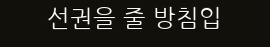선권을 줄 방침입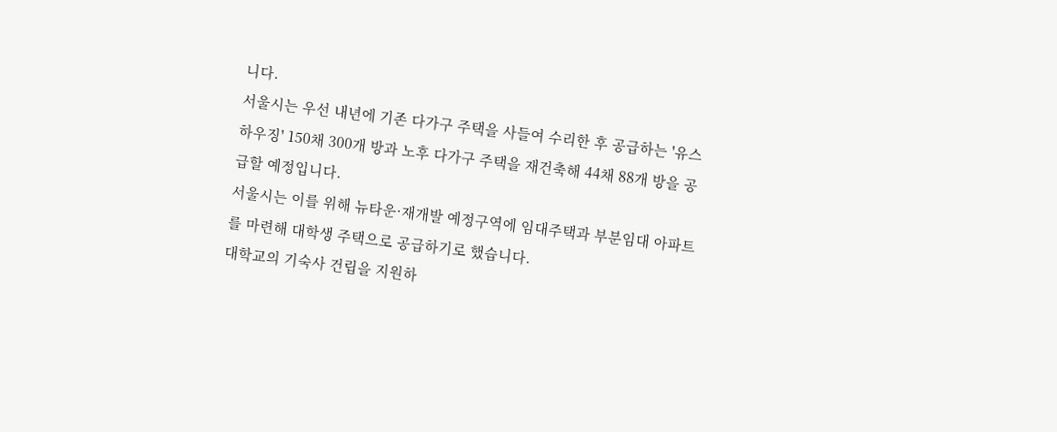니다.
서울시는 우선 내년에 기존 다가구 주택을 사들여 수리한 후 공급하는 '유스하우징' 150채 300개 방과 노후 다가구 주택을 재건축해 44채 88개 방을 공급할 예정입니다.
서울시는 이를 위해 뉴타운·재개발 예정구역에 임대주택과 부분임대 아파트를 마련해 대학생 주택으로 공급하기로 했습니다.
대학교의 기숙사 건립을 지원하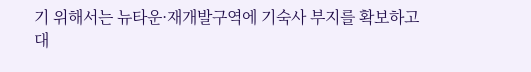기 위해서는 뉴타운·재개발구역에 기숙사 부지를 확보하고 대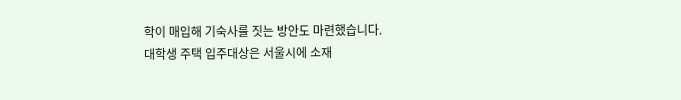학이 매입해 기숙사를 짓는 방안도 마련했습니다.
대학생 주택 입주대상은 서울시에 소재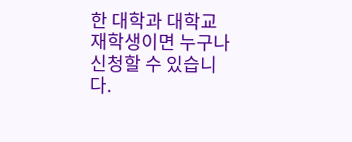한 대학과 대학교 재학생이면 누구나 신청할 수 있습니다.